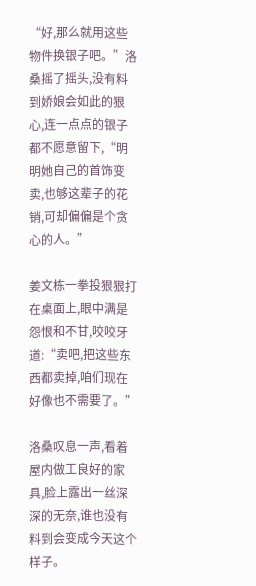“好,那么就用这些物件换银子吧。”洛桑摇了摇头,没有料到娇娘会如此的狠心,连一点点的银子都不愿意留下,“明明她自己的首饰变卖,也够这辈子的花销,可却偏偏是个贪心的人。”

姜文栋一拳投狠狠打在桌面上,眼中满是怨恨和不甘,咬咬牙道:“卖吧,把这些东西都卖掉,咱们现在好像也不需要了。”

洛桑叹息一声,看着屋内做工良好的家具,脸上露出一丝深深的无奈,谁也没有料到会变成今天这个样子。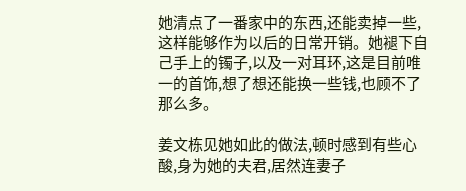她清点了一番家中的东西,还能卖掉一些,这样能够作为以后的日常开销。她褪下自己手上的镯子,以及一对耳环,这是目前唯一的首饰,想了想还能换一些钱,也顾不了那么多。

姜文栋见她如此的做法,顿时感到有些心酸,身为她的夫君,居然连妻子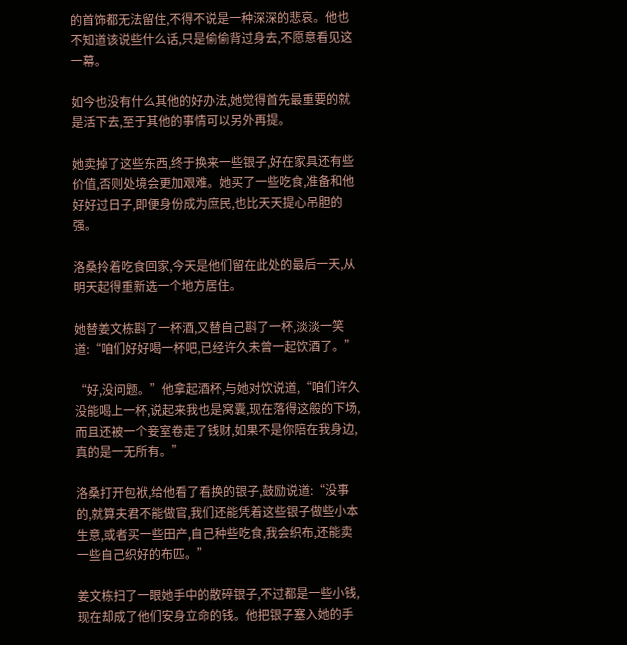的首饰都无法留住,不得不说是一种深深的悲哀。他也不知道该说些什么话,只是偷偷背过身去,不愿意看见这一幕。

如今也没有什么其他的好办法,她觉得首先最重要的就是活下去,至于其他的事情可以另外再提。

她卖掉了这些东西,终于换来一些银子,好在家具还有些价值,否则处境会更加艰难。她买了一些吃食,准备和他好好过日子,即便身份成为庶民,也比天天提心吊胆的强。

洛桑拎着吃食回家,今天是他们留在此处的最后一天,从明天起得重新选一个地方居住。

她替姜文栋斟了一杯酒,又替自己斟了一杯,淡淡一笑道:“咱们好好喝一杯吧,已经许久未曾一起饮酒了。”

“好,没问题。”他拿起酒杯,与她对饮说道,“咱们许久没能喝上一杯,说起来我也是窝囊,现在落得这般的下场,而且还被一个妾室卷走了钱财,如果不是你陪在我身边,真的是一无所有。”

洛桑打开包袱,给他看了看换的银子,鼓励说道:“没事的,就算夫君不能做官,我们还能凭着这些银子做些小本生意,或者买一些田产,自己种些吃食,我会织布,还能卖一些自己织好的布匹。”

姜文栋扫了一眼她手中的散碎银子,不过都是一些小钱,现在却成了他们安身立命的钱。他把银子塞入她的手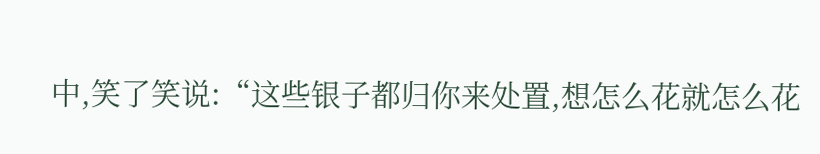中,笑了笑说:“这些银子都归你来处置,想怎么花就怎么花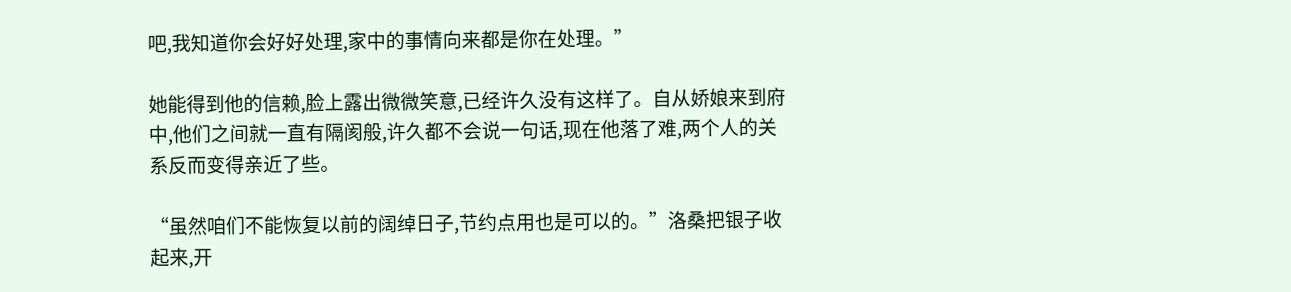吧,我知道你会好好处理,家中的事情向来都是你在处理。”

她能得到他的信赖,脸上露出微微笑意,已经许久没有这样了。自从娇娘来到府中,他们之间就一直有隔阂般,许久都不会说一句话,现在他落了难,两个人的关系反而变得亲近了些。

“虽然咱们不能恢复以前的阔绰日子,节约点用也是可以的。”洛桑把银子收起来,开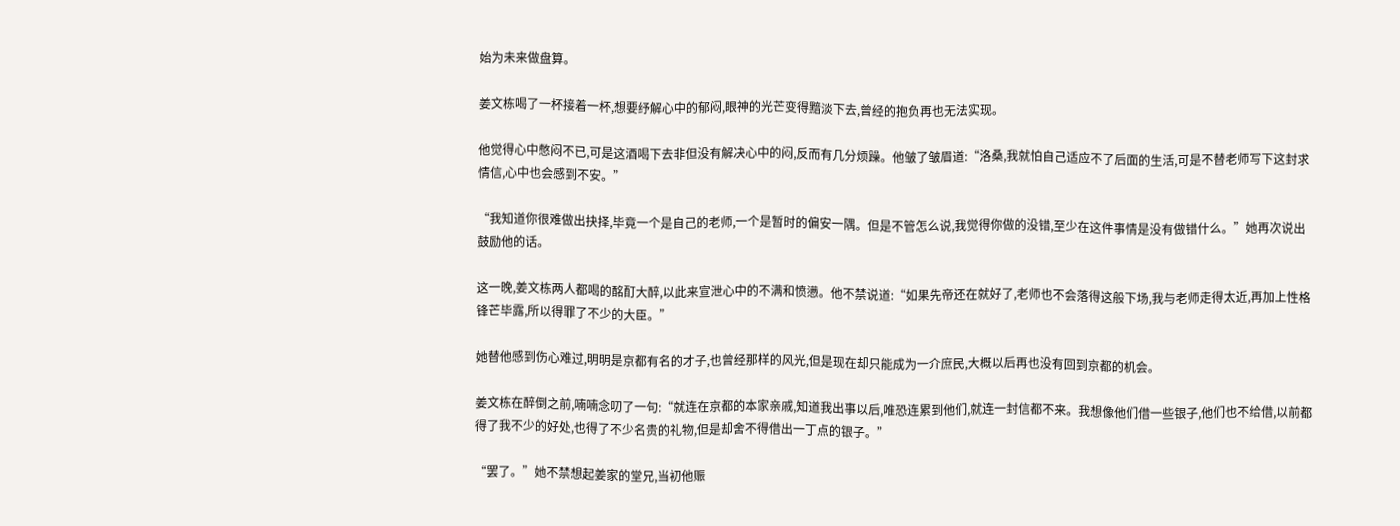始为未来做盘算。

姜文栋喝了一杯接着一杯,想要纾解心中的郁闷,眼神的光芒变得黯淡下去,曾经的抱负再也无法实现。

他觉得心中憋闷不已,可是这酒喝下去非但没有解决心中的闷,反而有几分烦躁。他皱了皱眉道:“洛桑,我就怕自己适应不了后面的生活,可是不替老师写下这封求情信,心中也会感到不安。”

“我知道你很难做出抉择,毕竟一个是自己的老师,一个是暂时的偏安一隅。但是不管怎么说,我觉得你做的没错,至少在这件事情是没有做错什么。”她再次说出鼓励他的话。

这一晚,姜文栋两人都喝的酩酊大醉,以此来宣泄心中的不满和愤懑。他不禁说道:“如果先帝还在就好了,老师也不会落得这般下场,我与老师走得太近,再加上性格锋芒毕露,所以得罪了不少的大臣。”

她替他感到伤心难过,明明是京都有名的才子,也曾经那样的风光,但是现在却只能成为一介庶民,大概以后再也没有回到京都的机会。

姜文栋在醉倒之前,喃喃念叨了一句:“就连在京都的本家亲戚,知道我出事以后,唯恐连累到他们,就连一封信都不来。我想像他们借一些银子,他们也不给借,以前都得了我不少的好处,也得了不少名贵的礼物,但是却舍不得借出一丁点的银子。”

“罢了。”她不禁想起姜家的堂兄,当初他赈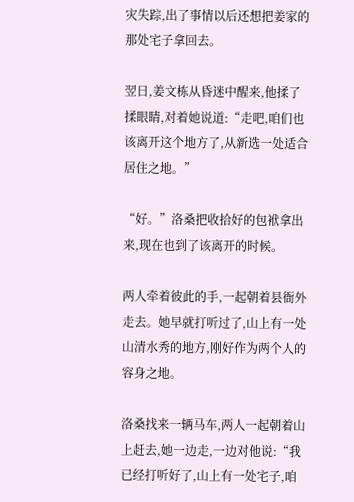灾失踪,出了事情以后还想把姜家的那处宅子拿回去。

翌日,姜文栋从昏迷中醒来,他揉了揉眼睛,对着她说道:“走吧,咱们也该离开这个地方了,从新选一处适合居住之地。”

“好。”洛桑把收拾好的包袱拿出来,现在也到了该离开的时候。

两人牵着彼此的手,一起朝着县衙外走去。她早就打听过了,山上有一处山清水秀的地方,刚好作为两个人的容身之地。

洛桑找来一辆马车,两人一起朝着山上赶去,她一边走,一边对他说:“我已经打听好了,山上有一处宅子,咱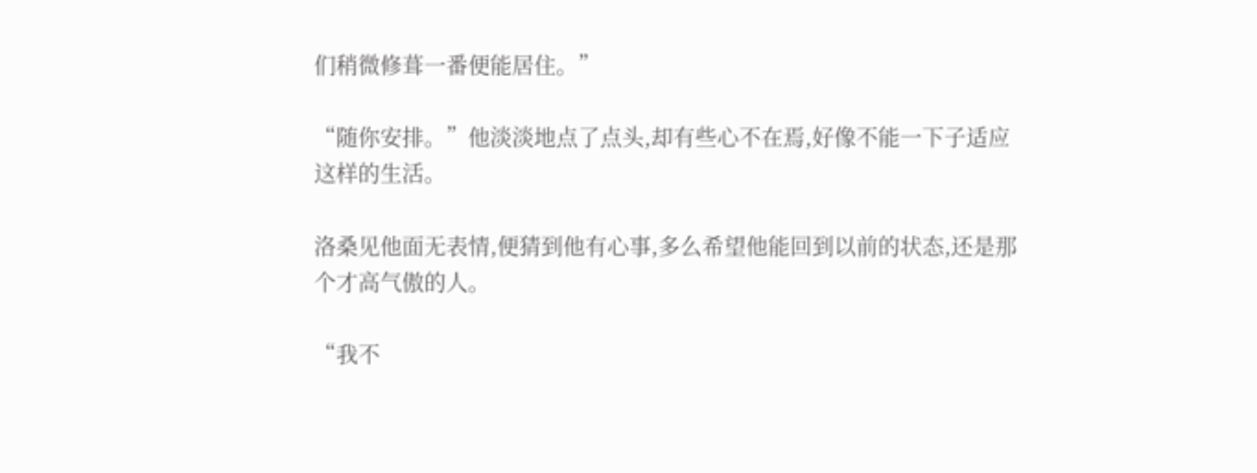们稍微修葺一番便能居住。”

“随你安排。”他淡淡地点了点头,却有些心不在焉,好像不能一下子适应这样的生活。

洛桑见他面无表情,便猜到他有心事,多么希望他能回到以前的状态,还是那个才高气傲的人。

“我不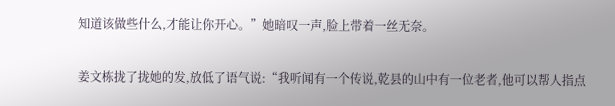知道该做些什么,才能让你开心。”她暗叹一声,脸上带着一丝无奈。

姜文栋拢了拢她的发,放低了语气说:“我听闻有一个传说,乾县的山中有一位老者,他可以帮人指点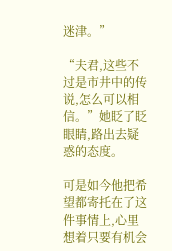迷津。”

“夫君,这些不过是市井中的传说,怎么可以相信。”她眨了眨眼睛,路出去疑惑的态度。

可是如今他把希望都寄托在了这件事情上,心里想着只要有机会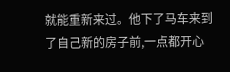就能重新来过。他下了马车来到了自己新的房子前,一点都开心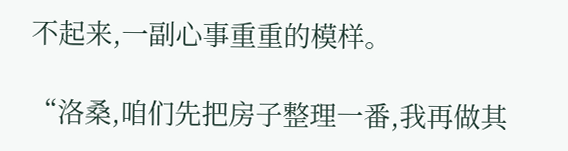不起来,一副心事重重的模样。

“洛桑,咱们先把房子整理一番,我再做其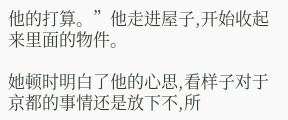他的打算。”他走进屋子,开始收起来里面的物件。

她顿时明白了他的心思,看样子对于京都的事情还是放下不,所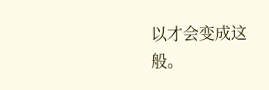以才会变成这般。